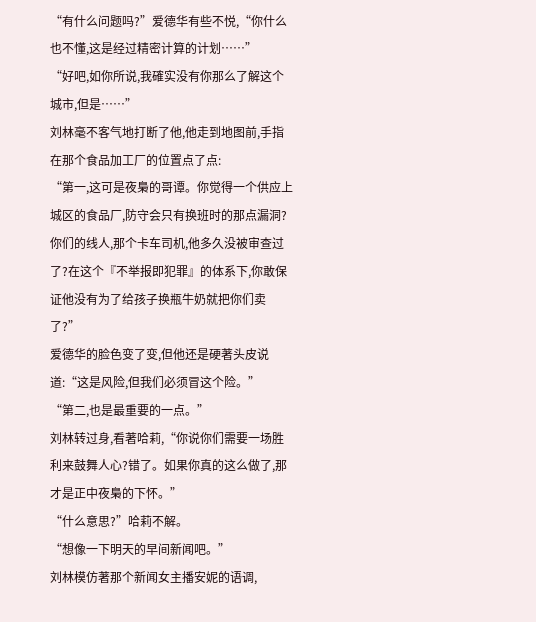“有什么问题吗?”爱德华有些不悦,“你什么也不懂,这是经过精密计算的计划……”
“好吧,如你所说,我確实没有你那么了解这个城市,但是……”
刘林毫不客气地打断了他,他走到地图前,手指在那个食品加工厂的位置点了点:
“第一,这可是夜梟的哥谭。你觉得一个供应上城区的食品厂,防守会只有换班时的那点漏洞?你们的线人,那个卡车司机,他多久没被审查过了?在这个『不举报即犯罪』的体系下,你敢保证他没有为了给孩子换瓶牛奶就把你们卖了?”
爱德华的脸色变了变,但他还是硬著头皮说道:“这是风险,但我们必须冒这个险。”
“第二,也是最重要的一点。”
刘林转过身,看著哈莉,“你说你们需要一场胜利来鼓舞人心?错了。如果你真的这么做了,那才是正中夜梟的下怀。”
“什么意思?”哈莉不解。
“想像一下明天的早间新闻吧。”
刘林模仿著那个新闻女主播安妮的语调,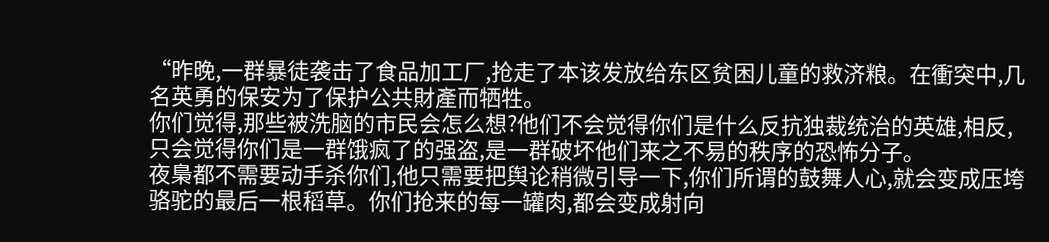“昨晚,一群暴徒袭击了食品加工厂,抢走了本该发放给东区贫困儿童的救济粮。在衝突中,几名英勇的保安为了保护公共財產而牺牲。
你们觉得,那些被洗脑的市民会怎么想?他们不会觉得你们是什么反抗独裁统治的英雄,相反,只会觉得你们是一群饿疯了的强盗,是一群破坏他们来之不易的秩序的恐怖分子。
夜梟都不需要动手杀你们,他只需要把舆论稍微引导一下,你们所谓的鼓舞人心,就会变成压垮骆驼的最后一根稻草。你们抢来的每一罐肉,都会变成射向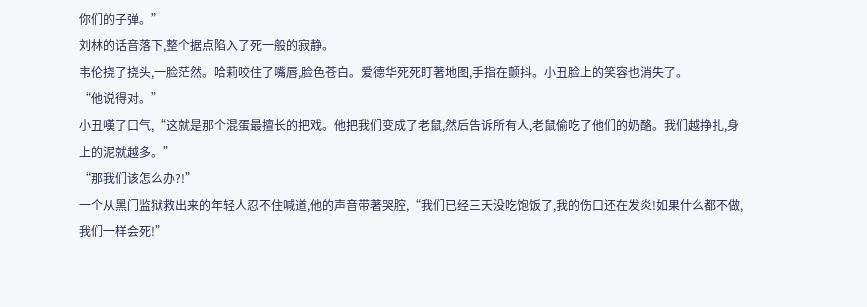你们的子弹。”
刘林的话音落下,整个据点陷入了死一般的寂静。
韦伦挠了挠头,一脸茫然。哈莉咬住了嘴唇,脸色苍白。爱德华死死盯著地图,手指在颤抖。小丑脸上的笑容也消失了。
“他说得对。”
小丑嘆了口气,“这就是那个混蛋最擅长的把戏。他把我们变成了老鼠,然后告诉所有人,老鼠偷吃了他们的奶酪。我们越挣扎,身上的泥就越多。”
“那我们该怎么办?!”
一个从黑门监狱救出来的年轻人忍不住喊道,他的声音带著哭腔,“我们已经三天没吃饱饭了,我的伤口还在发炎!如果什么都不做,我们一样会死!”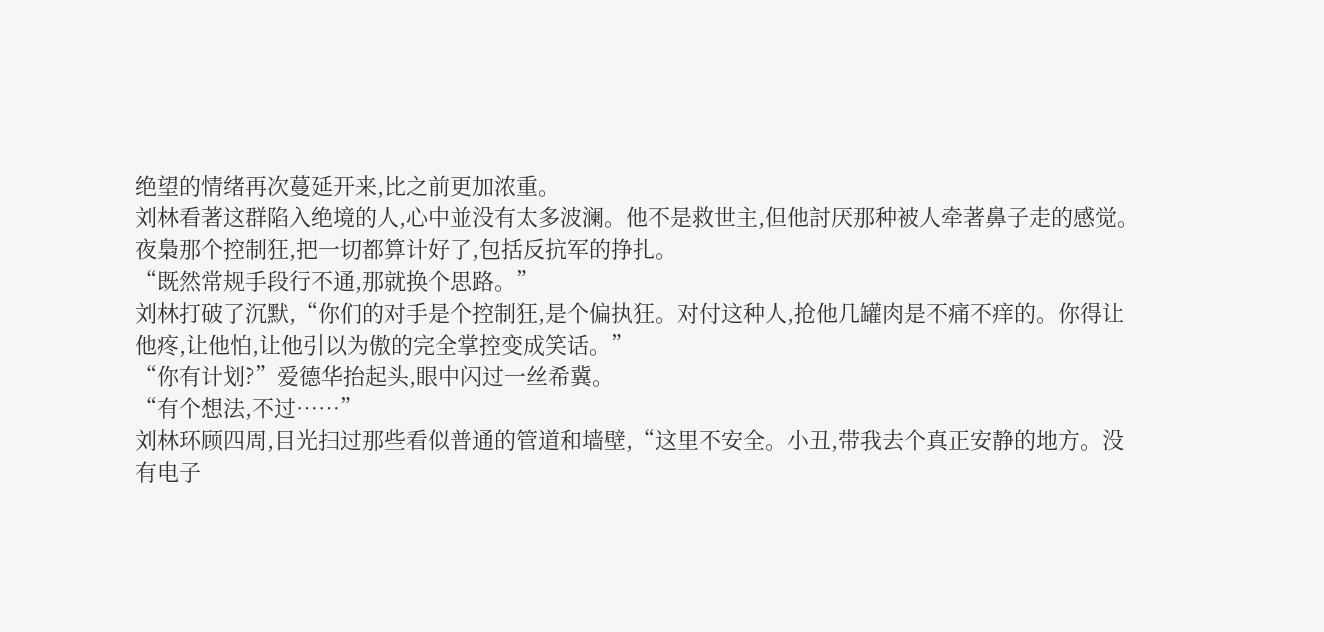绝望的情绪再次蔓延开来,比之前更加浓重。
刘林看著这群陷入绝境的人,心中並没有太多波澜。他不是救世主,但他討厌那种被人牵著鼻子走的感觉。夜梟那个控制狂,把一切都算计好了,包括反抗军的挣扎。
“既然常规手段行不通,那就换个思路。”
刘林打破了沉默,“你们的对手是个控制狂,是个偏执狂。对付这种人,抢他几罐肉是不痛不痒的。你得让他疼,让他怕,让他引以为傲的完全掌控变成笑话。”
“你有计划?”爱德华抬起头,眼中闪过一丝希冀。
“有个想法,不过……”
刘林环顾四周,目光扫过那些看似普通的管道和墙壁,“这里不安全。小丑,带我去个真正安静的地方。没有电子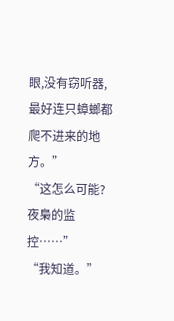眼,没有窃听器,最好连只蟑螂都爬不进来的地方。”
“这怎么可能?夜梟的监控……”
“我知道。”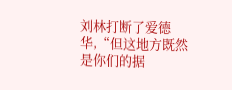刘林打断了爱德华,“但这地方既然是你们的据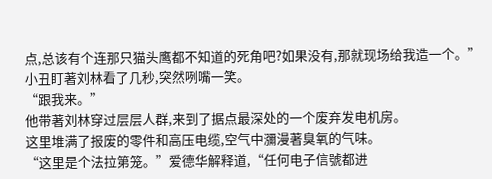点,总该有个连那只猫头鹰都不知道的死角吧?如果没有,那就现场给我造一个。”
小丑盯著刘林看了几秒,突然咧嘴一笑。
“跟我来。”
他带著刘林穿过层层人群,来到了据点最深处的一个废弃发电机房。
这里堆满了报废的零件和高压电缆,空气中瀰漫著臭氧的气味。
“这里是个法拉第笼。”爱德华解释道,“任何电子信號都进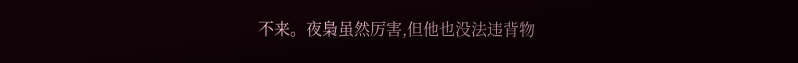不来。夜梟虽然厉害,但他也没法违背物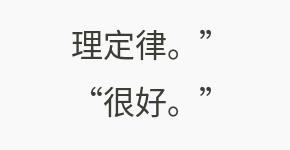理定律。”
“很好。”